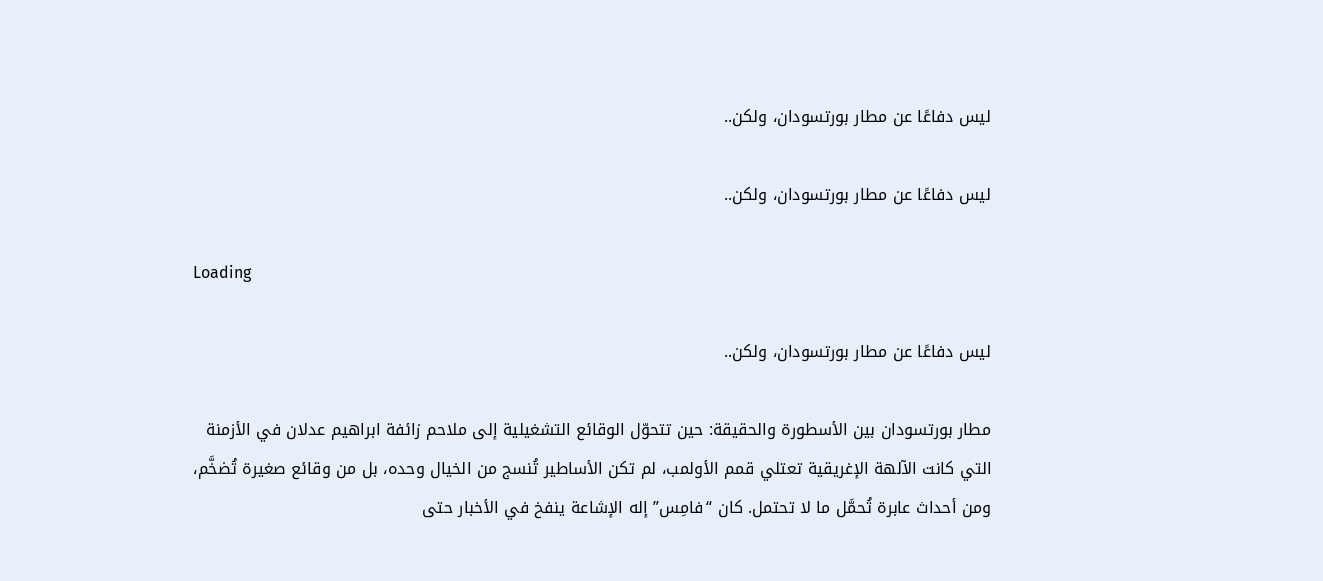ليس دفاعًا عن مطار بورتسودان، ولكن..

ليس دفاعًا عن مطار بورتسودان، ولكن..

Loading

ليس دفاعًا عن مطار بورتسودان، ولكن..

مطار بورتسودان بين الأسطورة والحقيقة: حين تتحوّل الوقائع التشغيلية إلى ملاحم زائفة ابراهيم عدلان في الأزمنة التي كانت الآلهة الإغريقية تعتلي قمم الأولمب، لم تكن الأساطير تُنسج من الخيال وحده، بل من وقائع صغيرة تُضخَّم، ومن أحداث عابرة تُحمَّل ما لا تحتمل. كان “فامِس” إله الإشاعة ينفخ في الأخبار حتى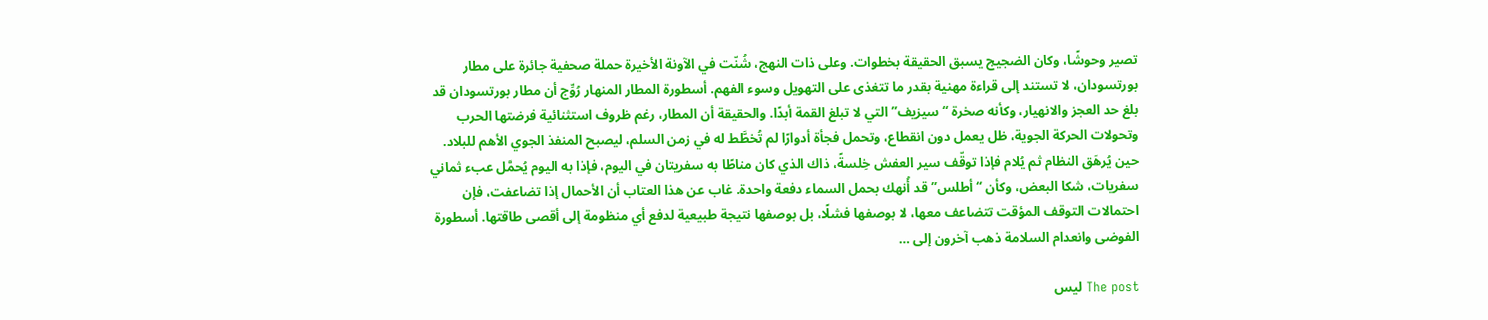تصير وحوشًا، وكان الضجيج يسبق الحقيقة بخطوات. وعلى ذات النهج، شُنّت في الآونة الأخيرة حملة صحفية جائرة على مطار بورتسودان، لا تستند إلى قراءة مهنية بقدر ما تتغذى على التهويل وسوء الفهم. أسطورة المطار المنهار رُوِّج أن مطار بورتسودان قد بلغ حد العجز والانهيار، وكأنه صخرة “سيزيف” التي لا تبلغ القمة أبدًا. والحقيقة أن المطار، رغم ظروف استثنائية فرضتها الحرب وتحولات الحركة الجوية، ظل يعمل دون انقطاع، وتحمل فجأة أدوارًا لم تُخطَّط له في زمن السلم، ليصبح المنفذ الجوي الأهم للبلاد. حين يُرهَق النظام ثم يُلام فإذا توقّف سير العفش خِلسةً، ذاك الذي كان مناطًا به سفريتان في اليوم، فإذا به اليوم يُحمَّل عبء ثماني سفريات، شكا البعض، وكأن “أطلس” قد أُنهك بحمل السماء دفعة واحدة. غاب عن هذا العتاب أن الأحمال إذا تضاعفت، فإن احتمالات التوقف المؤقت تتضاعف معها، لا بوصفها فشلًا، بل بوصفها نتيجة طبيعية لدفع أي منظومة إلى أقصى طاقتها. أسطورة الفوضى وانعدام السلامة ذهب آخرون إلى …

The post ليس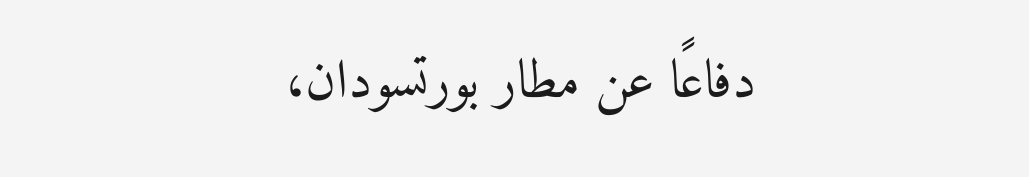دفاعًا عن مطار بورتسودان،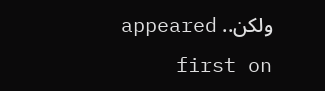ولكن.. appeared first on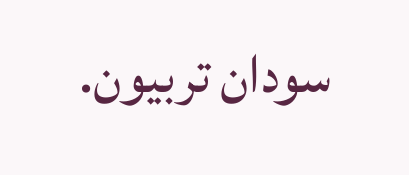سودان تربيون.